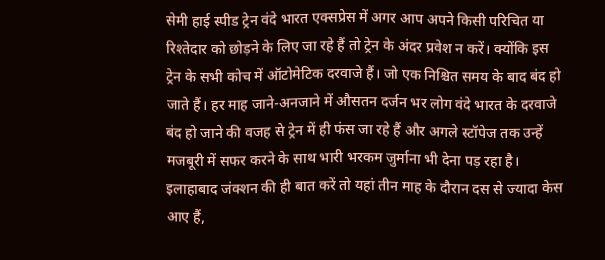सेमी हाई स्पीड ट्रेन वंदे भारत एक्सप्रेस में अगर आप अपने किसी परिचित या रिश्तेदार को छोड़ने के लिए जा रहे हैं तो ट्रेन के अंदर प्रवेश न करें। क्योंकि इस ट्रेन के सभी कोच में ऑटोमेटिक दरवाजे हैं। जो एक निश्चित समय के बाद बंद हो जाते हैं। हर माह जाने-अनजाने में औसतन दर्जन भर लोग वंदे भारत के दरवाजे बंद हो जाने की वजह से ट्रेन में ही फंस जा रहे हैं और अगले स्टॉपेज तक उन्हें मजबूरी में सफर करने के साथ भारी भरकम जुर्माना भी देना पड़ रहा है। इलाहाबाद जंक्शन की ही बात करें तो यहां तीन माह के दौरान दस से ज्यादा केस आए हैं,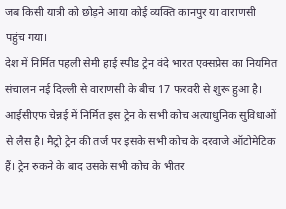जब किसी यात्री को छोड़ने आया कोई व्यक्ति कानपुर या वाराणसी पहुंच गया।
देश में निर्मित पहली सेमी हाई स्पीड ट्रेन वंदे भारत एक्सप्रेस का नियमित संचालन नई दिल्ली से वाराणसी के बीच 17 फरवरी से शुरू हुआ है। आईसीएफ चेन्नई में निर्मित इस ट्रेन के सभी कोच अत्याधुनिक सुविधाओं से लैस है। मैट्रो ट्रेन की तर्ज पर इसके सभी कोच के दरवाजे ऑटोमेटिक हैं। ट्रेन रुकने के बाद उसके सभी कोच के भीतर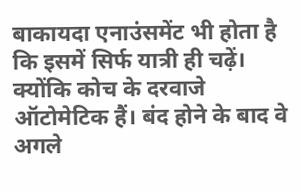बाकायदा एनाउंसमेंट भी होता है कि इसमें सिर्फ यात्री ही चढ़ें। क्योंकि कोच के दरवाजे ऑटोमेटिक हैं। बंद होने के बाद वे अगले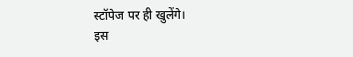स्टॉपेज पर ही खुलेंगे।
इस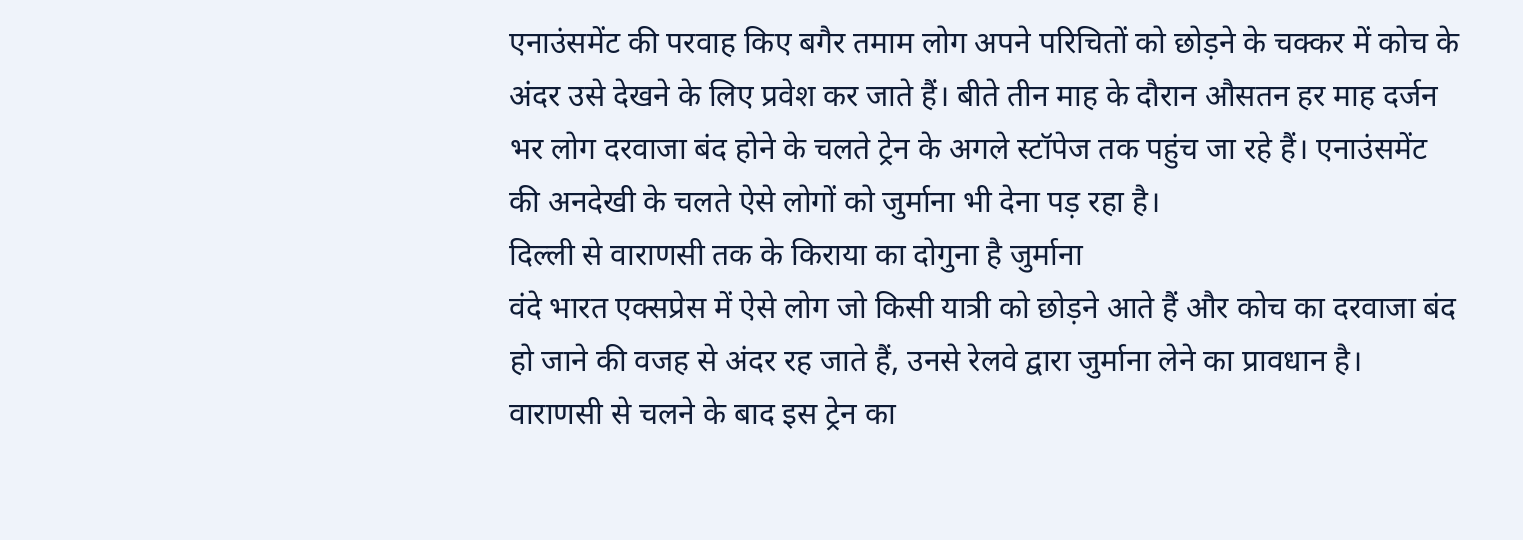एनाउंसमेंट की परवाह किए बगैर तमाम लोग अपने परिचितों को छोड़ने के चक्कर में कोच के अंदर उसे देखने के लिए प्रवेश कर जाते हैं। बीते तीन माह के दौरान औसतन हर माह दर्जन भर लोग दरवाजा बंद होने के चलते ट्रेन के अगले स्टॉपेज तक पहुंच जा रहे हैं। एनाउंसमेंट की अनदेखी के चलते ऐसे लोगों को जुर्माना भी देना पड़ रहा है।
दिल्ली से वाराणसी तक के किराया का दोगुना है जुर्माना
वंदे भारत एक्सप्रेस में ऐसे लोग जो किसी यात्री को छोड़ने आते हैं और कोच का दरवाजा बंद हो जाने की वजह से अंदर रह जाते हैं, उनसे रेलवे द्वारा जुर्माना लेने का प्रावधान है। वाराणसी से चलने के बाद इस ट्रेन का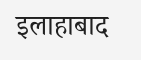इलाहाबाद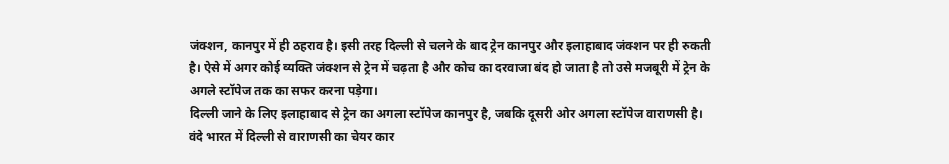जंक्शन, कानपुर में ही ठहराव है। इसी तरह दिल्ली से चलने के बाद ट्रेन कानपुर और इलाहाबाद जंक्शन पर ही रुकती है। ऐसे में अगर कोई व्यक्ति जंक्शन से ट्रेन में चढ़ता है और कोच का दरवाजा बंद हो जाता है तो उसे मजबूरी में ट्रेन के अगले स्टॉपेज तक का सफर करना पड़ेगा।
दिल्ली जाने के लिए इलाहाबाद से ट्रेन का अगला स्टॉपेज कानपुर है, जबकि दूसरी ओर अगला स्टॉपेज वाराणसी है। वंदे भारत में दिल्ली से वाराणसी का चेयर कार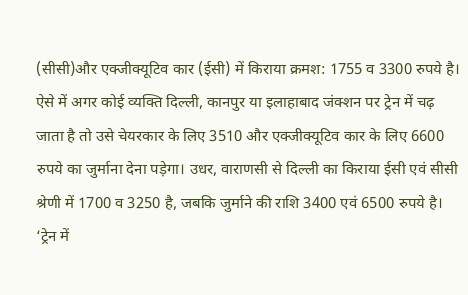(सीसी)और एक्जीक्यूटिव कार (ईसी) में किराया क्रमश: 1755 व 3300 रुपये है। ऐसे में अगर कोई व्यक्ति दिल्ली, कानपुर या इलाहाबाद जंक्शन पर ट्रेन में चढ़ जाता है तो उसे चेयरकार के लिए 3510 और एक्जीक्यूटिव कार के लिए 6600 रुपये का जुर्माना देना पड़ेगा। उधर, वाराणसी से दिल्ली का किराया ईसी एवं सीसी श्रेणी में 1700 व 3250 है, जबकि जुर्माने की राशि 3400 एवं 6500 रुपये है।
‘ट्रेन में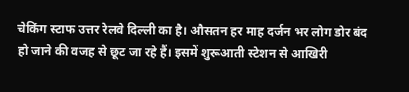चेकिंग स्टाफ उत्तर रेलवे दिल्ली का है। औसतन हर माह दर्जन भर लोग डोर बंद हो जाने की वजह से छूट जा रहे हैं। इसमें शुरूआती स्टेशन से आखिरी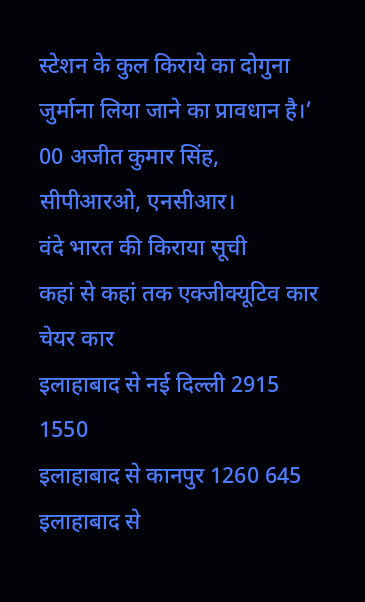स्टेशन के कुल किराये का दोगुना जुर्माना लिया जाने का प्रावधान है।’
00 अजीत कुमार सिंह, सीपीआरओ, एनसीआर।
वंदे भारत की किराया सूची
कहां से कहां तक एक्जीक्यूटिव कार चेयर कार
इलाहाबाद से नई दिल्ली 2915 1550
इलाहाबाद से कानपुर 1260 645
इलाहाबाद से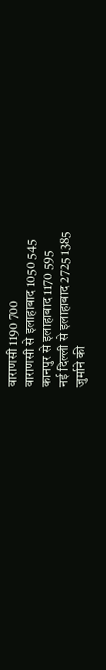वाराणसी 1190 700
वाराणसी से इलाहाबाद 1050 545
कानपुर से इलाहाबाद 1170 595
नई दिल्ली से इलाहाबाद 2725 1385
जुर्माने की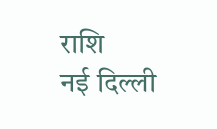राशि
नई दिल्ली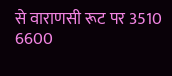से वाराणसी रूट पर 3510 6600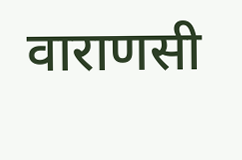वाराणसी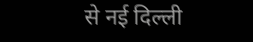से नई दिल्ली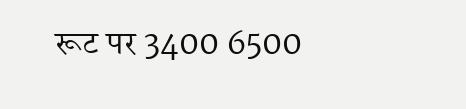रूट पर 3400 6500